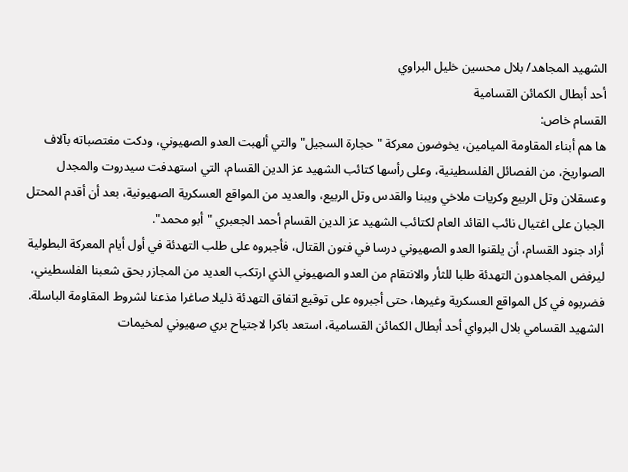الشهيد المجاهد/ بلال محسين خليل البراوي
أحد أبطال الكمائن القسامية
القسام خاص:
ها هم أبناء المقاومة الميامين، يخوضون معركة " حجارة السجيل" والتي ألهبت العدو الصهيوني، ودكت مغتصباته بآلاف الصواريخ، من الفصائل الفلسطينية، وعلى رأسها كتائب الشهيد عز الدين القسام، التي استهدفت سيدروت والمجدل وعسقلان وتل الربيع وكريات ملاخي ويبنا والقدس وتل الربيع، والعديد من المواقع العسكرية الصهيونية، بعد أن أقدم المحتل الجبان على اغتيال نائب القائد العام لكتائب الشهيد عز الدين القسام أحمد الجعبري " أبو محمد".
أراد جنود القسام، أن يلقنوا العدو الصهيوني درسا في فنون القتال، فأجبروه على طلب التهدئة في أول أيام المعركة البطولية ليرفض المجاهدون التهدئة طلبا للثأر والانتقام من العدو الصهيوني الذي ارتكب العديد من المجازر بحق شعبنا الفلسطيني، فضربوه في كل المواقع العسكرية وغيرها، حتى أجبروه على توقيع اتفاق التهدئة ذليلا صاغرا مذعنا لشروط المقاومة الباسلة.
الشهيد القسامي بلال البرواي أحد أبطال الكمائن القسامية، استعد باكرا لاجتياح بري صهيوني لمخيمات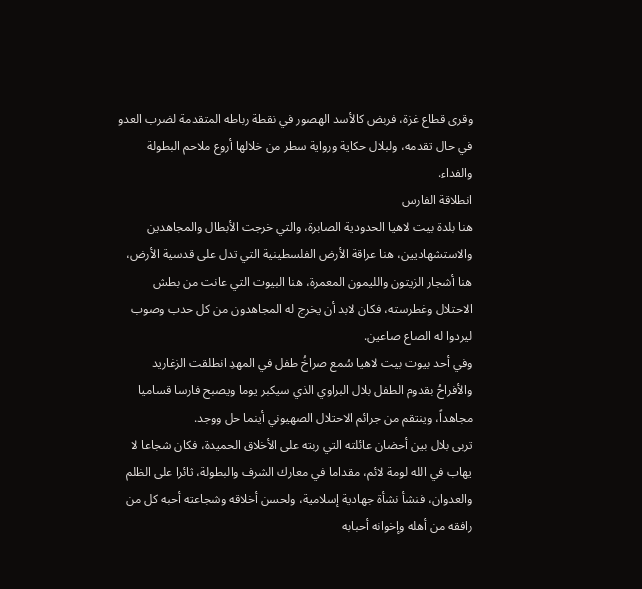وقرى قطاع غزة، فربض كالأسد الهصور في نقطة رباطه المتقدمة لضرب العدو في حال تقدمه، ولبلال حكاية ورواية سطر من خلالها أروع ملاحم البطولة والفداء.
انطلاقة الفارس
هنا بلدة بيت لاهيا الحدودية الصابرة، والتي خرجت الأبطال والمجاهدين والاستشهاديين، هنا عراقة الأرض الفلسطينية التي تدل على قدسية الأرض، هنا أشجار الزيتون والليمون المعمرة، هنا البيوت التي عانت من بطش الاحتلال وغطرسته، فكان لابد أن يخرج له المجاهدون من كل حدب وصوب ليردوا له الصاع صاعين.
وفي أحد بيوت بيت لاهيا سُمع صراخُ طفل في المهدِ انطلقت الزغاريد والأفراحُ بقدوم الطفل بلال البراوي الذي سيكبر يوما ويصبح فارسا قساميا مجاهداً، وينتقم من جرائم الاحتلال الصهيوني أينما حل ووجد.
تربى بلال بين أحضان عائلته التي ربته على الأخلاق الحميدة، فكان شجاعا لا يهاب في الله لومة لائم، مقداما في معارك الشرف والبطولة، ثائرا على الظلم والعدوان، فنشأ نشأة جهادية إسلامية، ولحسن أخلاقه وشجاعته أحبه كل من رافقه من أهله وإخوانه أحبابه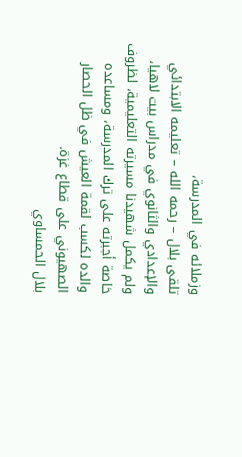وزملائه في المدرسة،
تلقى بلال – رحمه الله – تعليمه الابتدائي والإعدادي والثانوي في مدراس بيت لاهيا، ولم يكمل شهيدنا مسيرته التعليمية، لظروف خاصة أجبرته على ترك المدرسة، ومساعده والده لكسب لقمة العيش في ظل الحصار الصهيوني على قطاع غزة.
بلال الحمساوي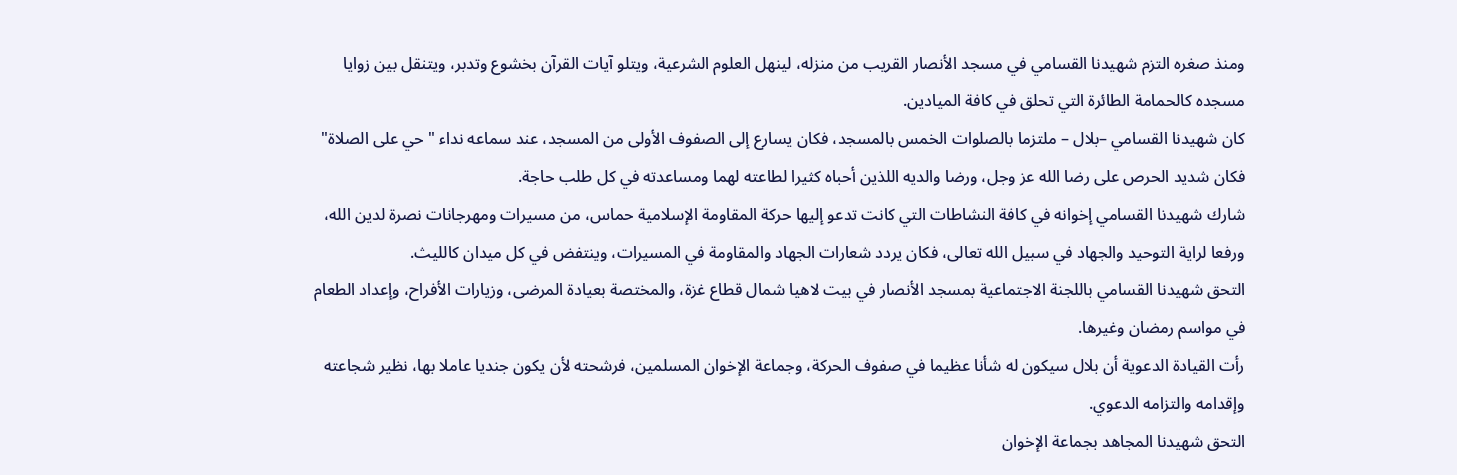ومنذ صغره التزم شهيدنا القسامي في مسجد الأنصار القريب من منزله، لينهل العلوم الشرعية، ويتلو آيات القرآن بخشوع وتدبر، ويتنقل بين زوايا مسجده كالحمامة الطائرة التي تحلق في كافة الميادين.
كان شهيدنا القسامي –بلال – ملتزما بالصلوات الخمس بالمسجد، فكان يسارع إلى الصفوف الأولى من المسجد، عند سماعه نداء " حي على الصلاة" فكان شديد الحرص على رضا الله عز وجل، ورضا والديه اللذين أحباه كثيرا لطاعته لهما ومساعدته في كل طلب حاجة.
شارك شهيدنا القسامي إخوانه في كافة النشاطات التي كانت تدعو إليها حركة المقاومة الإسلامية حماس، من مسيرات ومهرجانات نصرة لدين الله، ورفعا لراية التوحيد والجهاد في سبيل الله تعالى، فكان يردد شعارات الجهاد والمقاومة في المسيرات، وينتفض في كل ميدان كالليث.
التحق شهيدنا القسامي باللجنة الاجتماعية بمسجد الأنصار في بيت لاهيا شمال قطاع غزة، والمختصة بعيادة المرضى، وزيارات الأفراح، وإعداد الطعام في مواسم رمضان وغيرها.
رأت القيادة الدعوية أن بلال سيكون له شأنا عظيما في صفوف الحركة، وجماعة الإخوان المسلمين، فرشحته لأن يكون جنديا عاملا بها، نظير شجاعته وإقدامه والتزامه الدعوي.
التحق شهيدنا المجاهد بجماعة الإخوان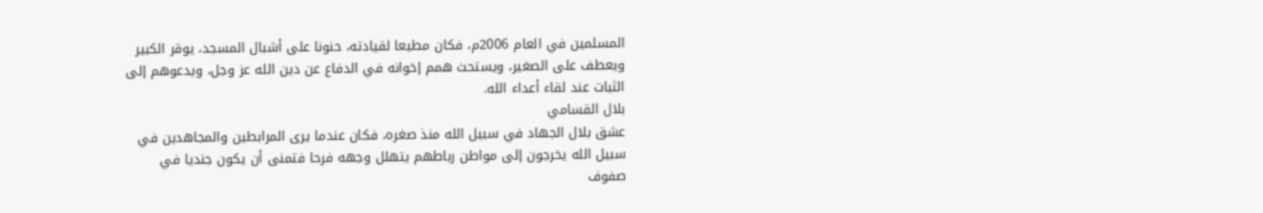المسلمين في العام 2006م، فكان مطيعا لقيادته، حنونا على أشبال المسجد، يوقر الكبير ويعطف على الصغير، ويستحث همم إخوانه في الدفاع عن دين الله عز وجل، ويدعوهم إلى الثبات عند لقاء أعداء الله.
بلال القسامي
عشق بلال الجهاد في سبيل الله منذ صغره، فكان عندما يرى المرابطين والمجاهدين في سبيل الله يخرجون إلى مواطن رباطهم يتهلل وجهه فرحا فتمنى أن يكون جنديا في صفوف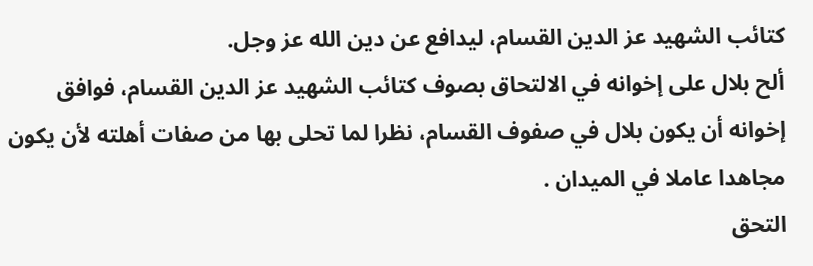كتائب الشهيد عز الدين القسام، ليدافع عن دين الله عز وجل.
ألح بلال على إخوانه في الالتحاق بصوف كتائب الشهيد عز الدين القسام، فوافق إخوانه أن يكون بلال في صفوف القسام، نظرا لما تحلى بها من صفات أهلته لأن يكون مجاهدا عاملا في الميدان .
التحق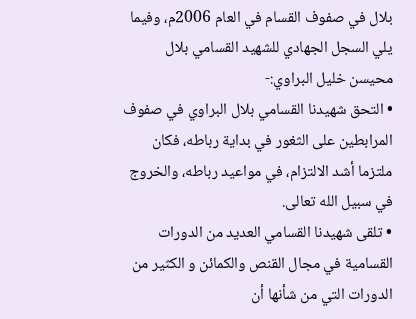بلال في صفوف القسام في العام 2006م، وفيما يلي السجل الجهادي للشهيد القسامي بلال محيسن خليل البراوي:-
• التحق شهيدنا القسامي بلال البراوي في صفوف المرابطين على الثغور في بداية رباطه، فكان ملتزما أشد الالتزام، في مواعيد رباطه، والخروج في سبيل الله تعالى.
• تلقى شهيدنا القسامي العديد من الدورات القسامية في مجال القنص والكمائن و الكثير من الدورات التي من شأنها أن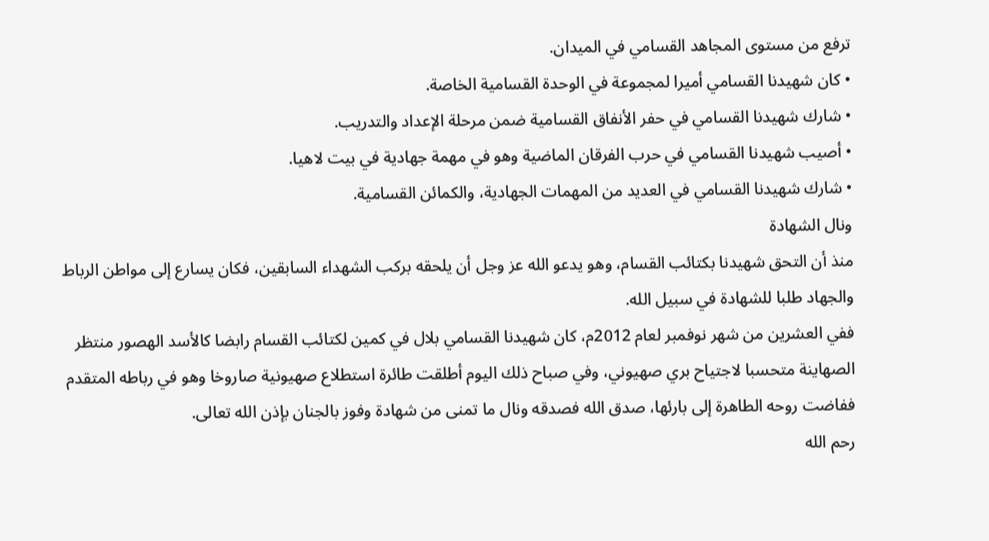ترفع من مستوى المجاهد القسامي في الميدان.
• كان شهيدنا القسامي أميرا لمجموعة في الوحدة القسامية الخاصة.
• شارك شهيدنا القسامي في حفر الأنفاق القسامية ضمن مرحلة الإعداد والتدريب.
• أصيب شهيدنا القسامي في حرب الفرقان الماضية وهو في مهمة جهادية في بيت لاهيا.
• شارك شهيدنا القسامي في العديد من المهمات الجهادية، والكمائن القسامية.
ونال الشهادة
منذ أن التحق شهيدنا بكتائب القسام، وهو يدعو الله عز وجل أن يلحقه بركب الشهداء السابقين، فكان يسارع إلى مواطن الرباط والجهاد طلبا للشهادة في سبيل الله.
ففي العشرين من شهر نوفمبر لعام 2012م، كان شهيدنا القسامي بلال في كمين لكتائب القسام رابضا كالأسد الهصور منتظر الصهاينة متحسبا لاجتياح بري صهيوني، وفي صباح ذلك اليوم أطلقت طائرة استطلاع صهيونية صاروخا وهو في رباطه المتقدم ففاضت روحه الطاهرة إلى بارئها، صدق الله فصدقه ونال ما تمنى من شهادة وفوز بالجنان بإذن الله تعالى.
رحم الله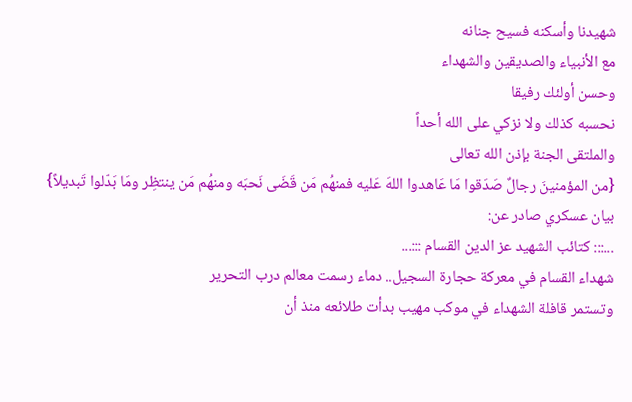شهيدنا وأسكنه فسيح جنانه
مع الأنبياء والصديقين والشهداء
وحسن أولئك رفيقا
نحسبه كذلك ولا نزكي على الله أحداً
والملتقى الجنة بإذن الله تعالى
{من المؤمنينَ رجالٌ صَدَقوا مَا عَاهدوا اللهَ عَليه فمنهُم مَن قَضَى نَحبَه ومنهُم مَن ينتظِر ومَا بَدّلوا تَبديلاً}
بيان عسكري صادر عن:
...::: كتائب الشهيد عز الدين القسام :::...
شهداء القسام في معركة حجارة السجيل.. دماء رسمت معالم درب التحرير
وتستمر قافلة الشهداء في موكب مهيب بدأت طلائعه منذ أن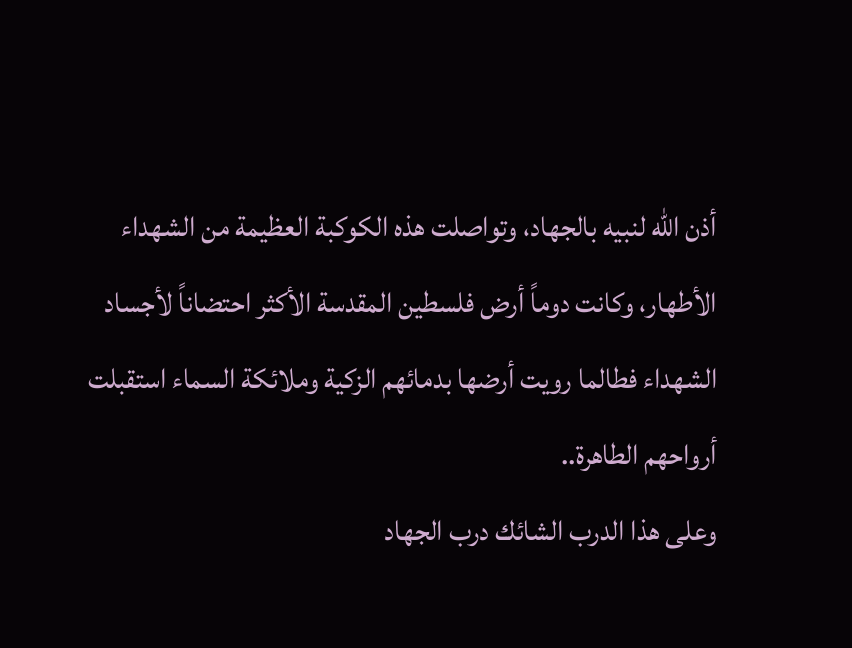أذن الله لنبيه بالجهاد، وتواصلت هذه الكوكبة العظيمة من الشهداء الأطهار، وكانت دوماً أرض فلسطين المقدسة الأكثر احتضاناً لأجساد الشهداء فطالما رويت أرضها بدمائهم الزكية وملائكة السماء استقبلت أرواحهم الطاهرة..
وعلى هذا الدرب الشائك درب الجهاد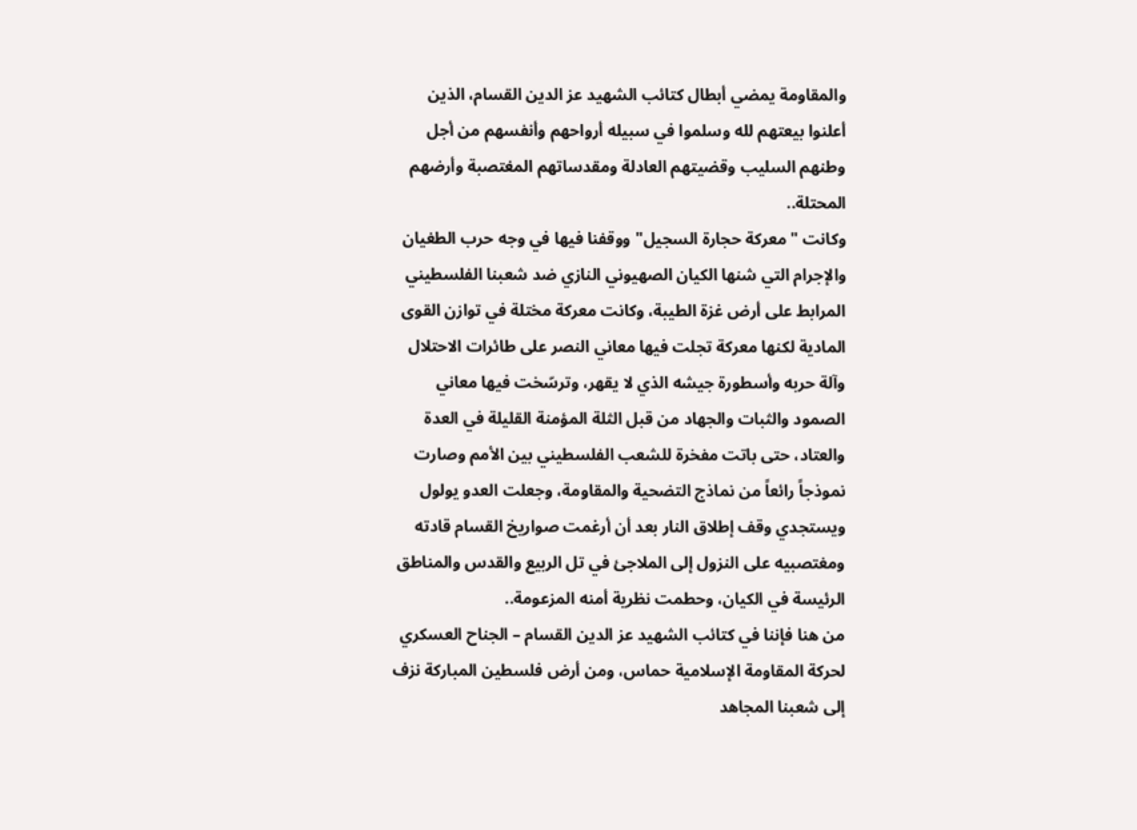والمقاومة يمضي أبطال كتائب الشهيد عز الدين القسام، الذين أعلنوا بيعتهم لله وسلموا في سبيله أرواحهم وأنفسهم من أجل وطنهم السليب وقضيتهم العادلة ومقدساتهم المغتصبة وأرضهم المحتلة..
وكانت "معركة حجارة السجيل" ووقفنا فيها في وجه حرب الطغيان والإجرام التي شنها الكيان الصهيوني النازي ضد شعبنا الفلسطيني المرابط على أرض غزة الطيبة، وكانت معركة مختلة في توازن القوى المادية لكنها معركة تجلت فيها معاني النصر على طائرات الاحتلال وآلة حربه وأسطورة جيشه الذي لا يقهر، وترسّخت فيها معاني الصمود والثبات والجهاد من قبل الثلة المؤمنة القليلة في العدة والعتاد، حتى باتت مفخرة للشعب الفلسطيني بين الأمم وصارت نموذجاً رائعاً من نماذج التضحية والمقاومة، وجعلت العدو يولول ويستجدي وقف إطلاق النار بعد أن أرغمت صواريخ القسام قادته ومغتصبيه على النزول إلى الملاجئ في تل الربيع والقدس والمناطق الرئيسة في الكيان، وحطمت نظرية أمنه المزعومة..
من هنا فإننا في كتائب الشهيد عز الدين القسام – الجناح العسكري لحركة المقاومة الإسلامية حماس، ومن أرض فلسطين المباركة نزف إلى شعبنا المجاهد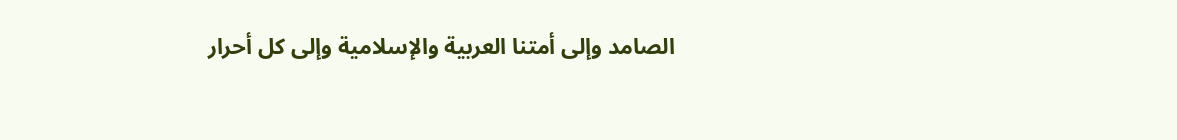الصامد وإلى أمتنا العربية والإسلامية وإلى كل أحرار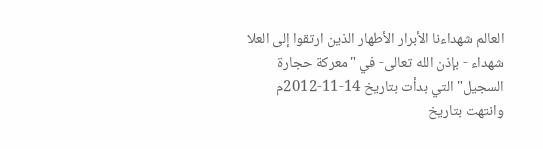العالم شهداءنا الأبرار الأطهار الذين ارتقوا إلى العلا شهداء - بإذن الله تعالى- في "معركة حجارة السجيل" التي بدأت بتاريخ 14-11-2012م وانتهت بتاريخ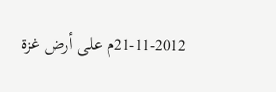21-11-2012م على أرض غزة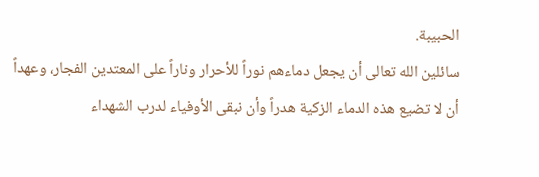الحبيبة.
سائلين الله تعالى أن يجعل دماءهم نوراً للأحرار وناراً على المعتدين الفجار، وعهداً أن لا تضيع هذه الدماء الزكية هدراً وأن نبقى الأوفياء لدرب الشهداء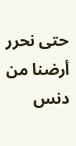حتى نحرر أرضنا من دنس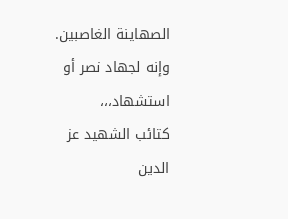الصهاينة الغاصبين.
وإنه لجهاد نصر أو استشهاد،،،
كتائب الشهيد عز الدين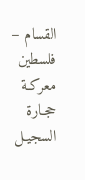القسام – فلسطين
معركـة حجـارة السجيـل